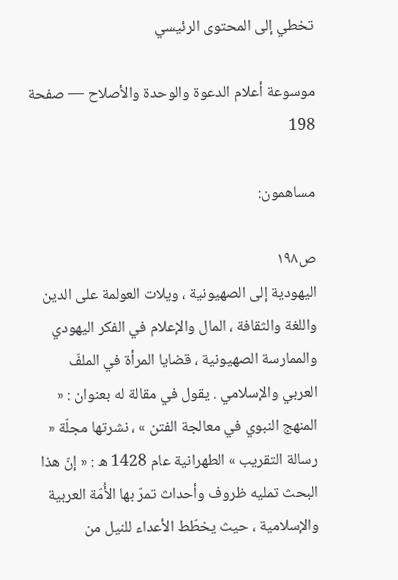تخطي إلى المحتوى الرئيسي

موسوعة أعلام الدعوة والوحدة والأصلاح — صفحة 198

مساهمون:

ص١٩٨
اليهودية إلى الصهيونية ، ويلات العولمة على الدين واللغة والثقافة ، المال والإعلام في الفكر اليهودي والممارسة الصهيونية ، قضايا المرأة في الملفّ العربي والإسلامي . يقول في مقالة له بعنوان : « المنهج النبوي في معالجة الفتن » ، نشرتها مجلّة « رسالة التقريب » الطهرانية عام 1428 ه : « إنّ هذا البحث تمليه ظروف وأحداث تمرّ بها الأُمّة العربية والإسلامية ، حيث يخطّط الأعداء للنيل من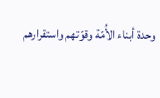وحدة أبناء الأُمّة وقوّتهم واستقرارهم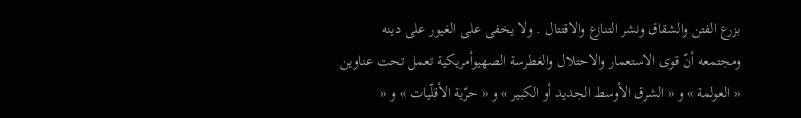بزرع الفتن والشقاق ونشر التنازع والاقتتال . ولا يخفى على الغيور على دينه ومجتمعه أنّ قوى الاستعمار والاحتلال والغطرسة الصهيوأمريكية تعمل تحت عناوين « العولمة » و « الشرق الأوسط الجديد أو الكبير » و « حرّية الأقلّيات » و «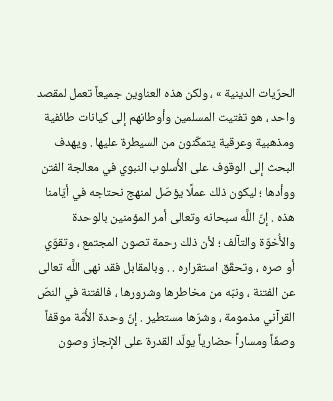الحرّيات الدينية » ، ولكن هذه العناوين جميعاً تعمل لمقصد واحد ، هو تفتيت المسلمين وأوطانهم إلى كيانات طائفية ومذهبية وعرقية يتمكّنون من السيطرة عليها . ويهدف البحث إلى الوقوف على الأُسلوب النبوي في معالجة الفتن ووأدها ؛ ليكون ذلك عملًا يؤصّل لمنهج نحتاجه في أيّامنا هذه . إنّ اللَّه سبحانه وتعالى أمر المؤمنين بالوحدة والأُخوّة والتآلف ؛ لأن ذلك رحمة تصون المجتمع ، وتقوّي أو صره ، وتحقّق استقراره . . وبالمقابل فقد نهى اللَّه تعالى عن الفتنة ، ونبّه من مخاطرها وشرورها ، فالفتنة في النصّ القرآني مذمومة ، وشرّها مستطير . إنّ وحدة الأُمّة موقفاً وصفّاً ومساراً حضارياً يولّد القدرة على الإنجاز وصون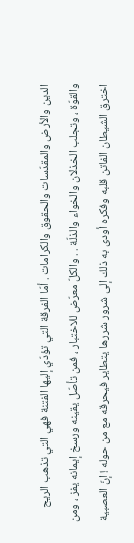الدين والأرض والمقدّسات والحقوق والكرامات . أمّا الفرقة التي تؤدّي إليها الفتنة فهي التي تذهب الريح والقوّة ، وتجلب الخذلان والخواء والذلّة . . والكلّ معرّض للاختبار ، فمن تأصّل يقينه ورسخ إيمانه يفز ، ومن اخترق الشيطان الفاتن قلبه وفكره أودى به ذلك إلى شرور شررها يتطاير فيحرقه مع من حوله ! إنّ العصبية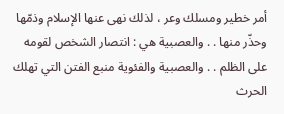أمر خطير ومسلك وعر ، لذلك نهى عنها الإسلام وذمّها وحذّر منها . . والعصبية هي : انتصار الشخص لقومه على الظلم . . والعصبية والفئوية منبع الفتن التي تهلك الحرث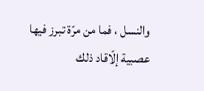والنسل ، فما من مرّة تبرز فيها عصبية إلّاقاد ذلك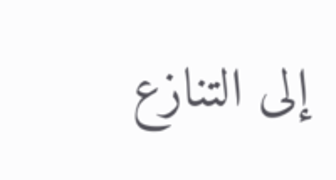إلى التنازع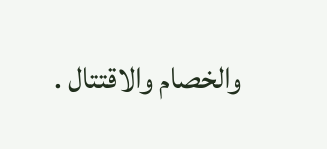والخصام والاقتتال .